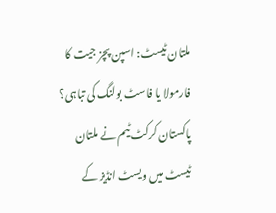ملتان ٹیسٹ: اسپن پچز جیت کا فارمولا یا فاسٹ بولنگ کی تباہی؟
پاکستان کرکٹ ٹیم نے ملتان ٹیسٹ میں ویسٹ انڈیز کے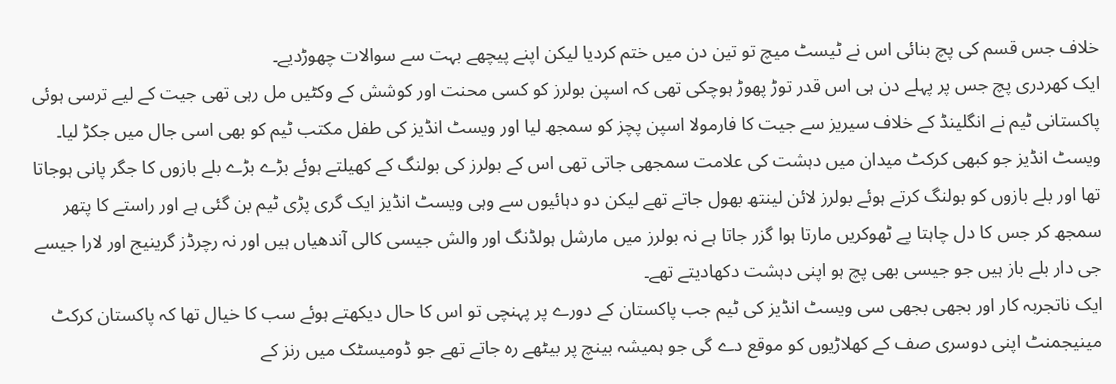خلاف جس قسم کی پچ بنائی اس نے ٹیسٹ میچ تو تین دن میں ختم کردیا لیکن اپنے پیچھے بہت سے سوالات چھوڑدیے۔
ایک کھردری پچ جس پر پہلے دن ہی اس قدر توڑ پھوڑ ہوچکی تھی کہ اسپن بولرز کو کسی محنت اور کوشش کے وکٹیں مل رہی تھی جیت کے لیے ترسی ہوئی پاکستانی ٹیم نے انگلینڈ کے خلاف سیریز سے جیت کا فارمولا اسپن پچز کو سمجھ لیا اور ویسٹ انڈیز کی طفل مکتب ٹیم کو بھی اسی جال میں جکڑ لیا۔
ویسٹ انڈیز جو کبھی کرکٹ میدان میں دہشت کی علامت سمجھی جاتی تھی اس کے بولرز کی بولنگ کے کھیلتے ہوئے بڑے بڑے بلے بازوں کا جگر پانی ہوجاتا تھا اور بلے بازوں کو بولنگ کرتے ہوئے بولرز لائن لینتھ بھول جاتے تھے لیکن دو دہائیوں سے وہی ویسٹ انڈیز ایک گری پڑی ٹیم بن گئی ہے اور راستے کا پتھر سمجھ کر جس کا دل چاہتا پے ٹھوکریں مارتا ہوا گزر جاتا ہے نہ بولرز میں مارشل ہولڈنگ اور والش جیسی کالی آندھیاں ہیں اور نہ رچرڈز گرینیج اور لارا جیسے جی دار بلے باز ہیں جو جیسی بھی پچ ہو اپنی دہشت دکھادیتے تھے۔
ایک ناتجربہ کار اور بجھی بجھی سی ویسٹ انڈیز کی ٹیم جب پاکستان کے دورے پر پہنچی تو اس کا حال دیکھتے ہوئے سب کا خیال تھا کہ پاکستان کرکٹ مینیجمنٹ اپنی دوسری صف کے کھلاڑیوں کو موقع دے گی جو ہمیشہ بینچ پر بیٹھے رہ جاتے تھے جو ڈومیسٹک میں رنز کے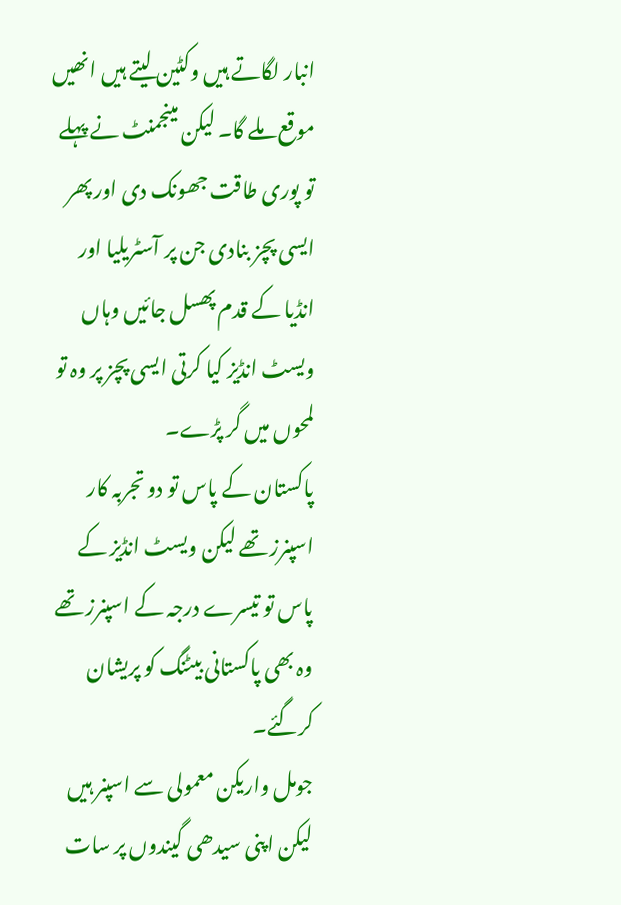انبار لگاتے ہیں وکٹین لیتے ہیں انھیں موقع ملے گا۔ لیکن مینجمنٹ نے پہلے تو پوری طاقت جھونک دی اور پھر ایسی پچز بنادی جن پر آسٹریلیا اور انڈیا کے قدم پھسل جائیں وہاں ویسٹ انڈیز کیا کرتی ایسی پچز پر وہ تو لمحوں میں گر پڑے۔
پاکستان کے پاس تو دو تجربہ کار اسپنرز تھے لیکن ویسٹ انڈیز کے پاس تو تیسرے درجہ کے اسپنرز تھے وہ بھی پاکستانی بیٹنگ کو پریشان کرگئے۔
جومل واریکن معمولی سے اسپنر ہیں لیکن اپنی سیدھی گیندوں پر سات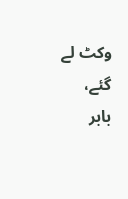وکٹ لے گئے، بابر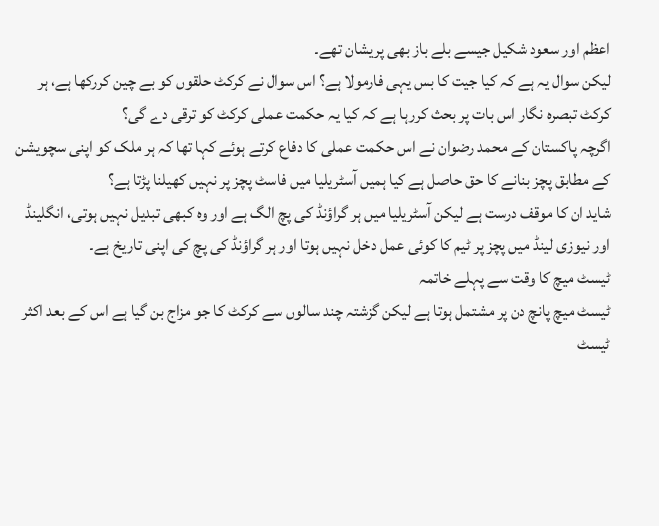اعظم اور سعود شکیل جیسے بلے باز بھی پریشان تھے۔
لیکن سوال یہ ہے کہ کیا جیت کا بس یہی فارمولا ہے؟ اس سوال نے کرکٹ حلقوں کو بے چین کررکھا ہے، ہر کرکٹ تبصرہ نگار اس بات پر بحث کررہا ہے کہ کیا یہ حکمت عملی کرکٹ کو ترقی دے گی؟
اگرچہ پاکستان کے محمد رضوان نے اس حکمت عملی کا دفاع کرتے ہوئے کہا تھا کہ ہر ملک کو اپنی سچویشن کے مطابق پچز بنانے کا حق حاصل ہے کیا ہمیں آسٹریلیا میں فاسٹ پچز پر نہیں کھیلنا پڑتا ہے؟
شاید ان کا موقف درست ہے لیکن آسٹریلیا میں ہر گراؤنڈ کی پچ الگ ہے اور وہ کبھی تبدیل نہیں ہوتی، انگلینڈ اور نیوزی لینڈ میں پچز پر ٹیم کا کوئی عمل دخل نہیں ہوتا اور ہر گراؤنڈ کی پچ کی اپنی تاریخ ہے۔
ٹیسٹ میچ کا وقت سے پہلے خاتمہ
ٹیسٹ میچ پانچ دن پر مشتمل ہوتا ہے لیکن گزشتہ چند سالوں سے کرکٹ کا جو مزاج بن گیا ہے اس کے بعد اکثر ٹیسٹ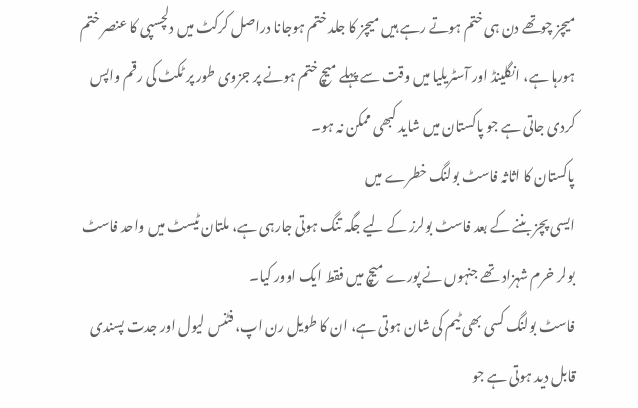میچز چوتھے دن ہی ختم ہوتے رہے ہیں میچز کا جلد ختم ہوجانا دراصل کرکٹ میں دلچسپی کا عنصر ختم ہورہا ہے، انگلینڈ اور آسٹریلیا میں وقت سے پہلے میچ ختم ہونے پر جزوی طور پر ٹکٹ کی رقم واپس کردی جاتی ہے جو پاکستان میں شاید کبھی ممکن نہ ہو۔
پاکستان کا اثاثہ فاسٹ بولنگ خطرے میں
ایسی پچز بننے کے بعد فاسٹ بولرز کے لیے جگہ تنگ ہوتی جارہی ہے، ملتان ٹیسٹ میں واحد فاسٹ بولر خرم شہزاد تھے جنہوں نے پورے میچ میں فقط ایک اوور کیا۔
فاسٹ بولنگ کسی بھی ٹیم کی شان ہوتی ہے، ان کا طویل رن اپ، فٹنس لیول اور جدت پسندی قابل دید ہوتی ہے جو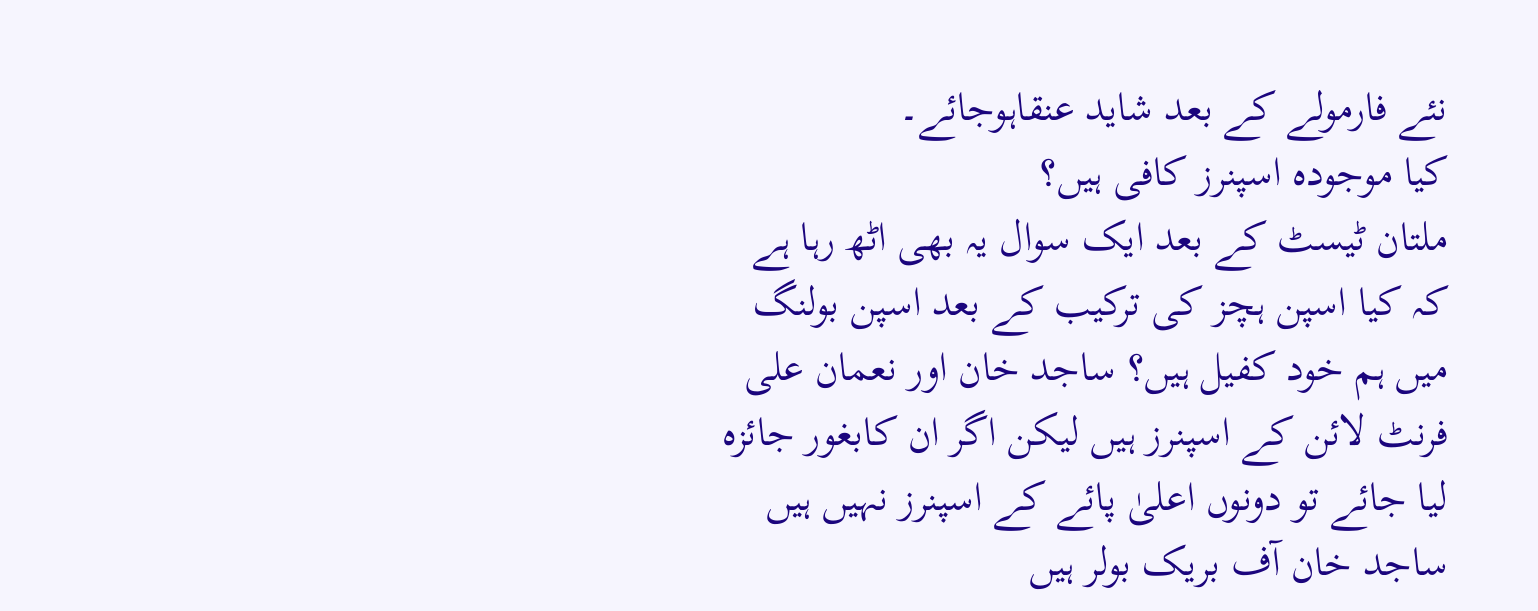نئے فارمولے کے بعد شاید عنقاہوجائے۔
کیا موجودہ اسپنرز کافی ہیں؟
ملتان ٹیسٹ کے بعد ایک سوال یہ بھی اٹھ رہا ہے کہ کیا اسپن ہچز کی ترکیب کے بعد اسپن بولنگ میں ہم خود کفیل ہیں؟ ساجد خان اور نعمان علی فرنٹ لائن کے اسپنرز ہیں لیکن اگر ان کابغور جائزہ لیا جائے تو دونوں اعلیٰ پائے کے اسپنرز نہیں ہیں ساجد خان آف بریک بولر ہیں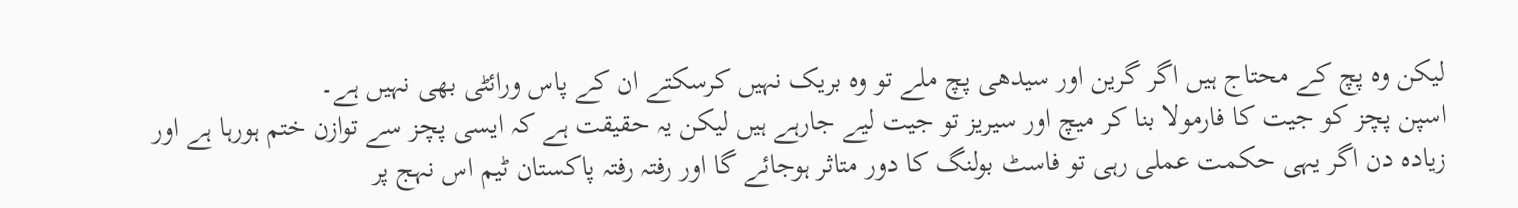لیکن وہ پچ کے محتاج ہیں اگر گرین اور سیدھی پچ ملے تو وہ بریک نہیں کرسکتے ان کے پاس ورائٹی بھی نہیں ہے۔
اسپن پچز کو جیت کا فارمولا بنا کر میچ اور سیریز تو جیت لیے جارہے ہیں لیکن یہ حقیقت ہے کہ ایسی پچز سے توازن ختم ہورہا ہے اور زیادہ دن اگر یہی حکمت عملی رہی تو فاسٹ بولنگ کا دور متاثر ہوجائے گا اور رفتہ رفتہ پاکستان ٹیم اس نہج پر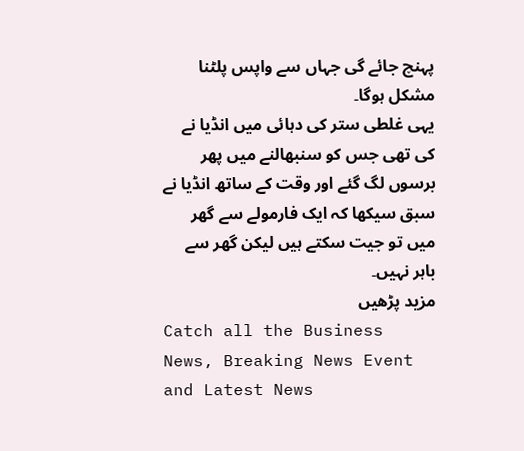پہنچ جائے گی جہاں سے واپس پلٹنا مشکل ہوگا۔
یہی غلطی ستر کی دہائی میں انڈیا نے کی تھی جس کو سنبھالنے میں پھر برسوں لگ گئے اور وقت کے ساتھ انڈیا نے سبق سیکھا کہ ایک فارمولے سے گھر میں تو جیت سکتے ہیں لیکن گھر سے باہر نہیں۔
مزید پڑھیں
Catch all the Business News, Breaking News Event and Latest News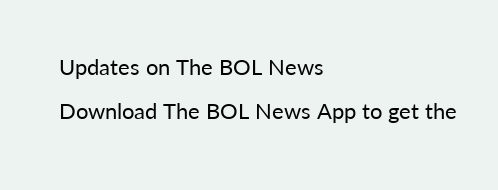Updates on The BOL News
Download The BOL News App to get the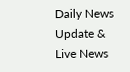Daily News Update & Live News